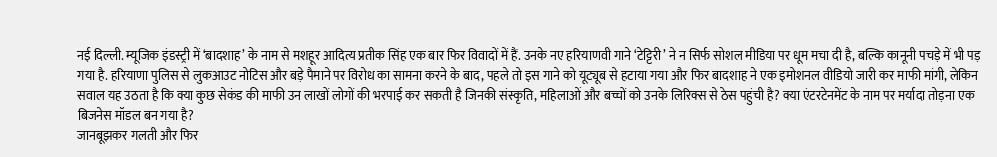नई दिल्ली. म्यूजिक इंडस्ट्री में ‘बादशाह’ के नाम से मशहूर आदित्य प्रतीक सिंह एक बार फिर विवादों में हैं. उनके नए हरियाणवी गाने ‘टेट्टिरी’ ने न सिर्फ सोशल मीडिया पर धूम मचा दी है, बल्कि कानूनी पचड़े में भी पड़ गया है. हरियाणा पुलिस से लुकआउट नोटिस और बड़े पैमाने पर विरोध का सामना करने के बाद, पहले तो इस गाने को यूट्यूब से हटाया गया और फिर बादशाह ने एक इमोशनल वीडियो जारी कर माफी मांगी, लेकिन सवाल यह उठता है कि क्या कुछ सेकंड की माफी उन लाखों लोगों की भरपाई कर सकती है जिनकी संस्कृति, महिलाओं और बच्चों को उनके लिरिक्स से ठेस पहुंची है? क्या एंटरटेनमेंट के नाम पर मर्यादा तोड़ना एक बिजनेस मॉडल बन गया है?
जानबूझकर गलती और फिर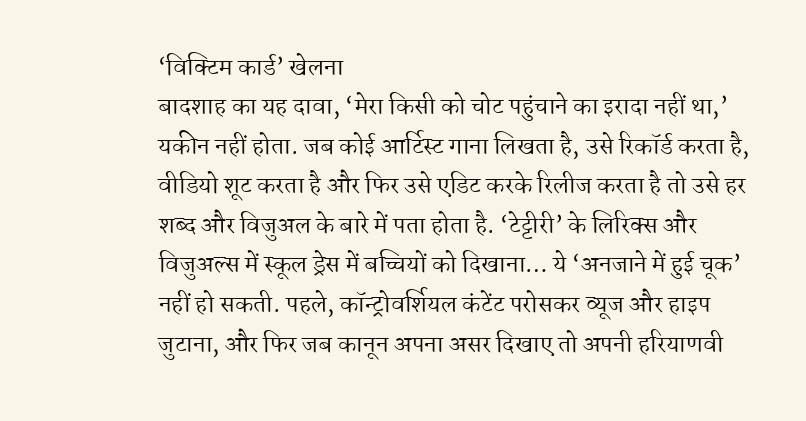‘विक्टिम कार्ड’ खेलना
बादशाह का यह दावा, ‘मेरा किसी को चोट पहुंचाने का इरादा नहीं था,’ यकीन नहीं होता. जब कोई आर्टिस्ट गाना लिखता है, उसे रिकॉर्ड करता है, वीडियो शूट करता है और फिर उसे एडिट करके रिलीज करता है तो उसे हर शब्द और विजुअल के बारे में पता होता है. ‘टेट्टीरी’ के लिरिक्स और विजुअल्स में स्कूल ड्रेस में बच्चियों को दिखाना… ये ‘अनजाने में हुई चूक’ नहीं हो सकती. पहले, कॉन्ट्रोवर्शियल कंटेंट परोसकर व्यूज और हाइप जुटाना, और फिर जब कानून अपना असर दिखाए तो अपनी हरियाणवी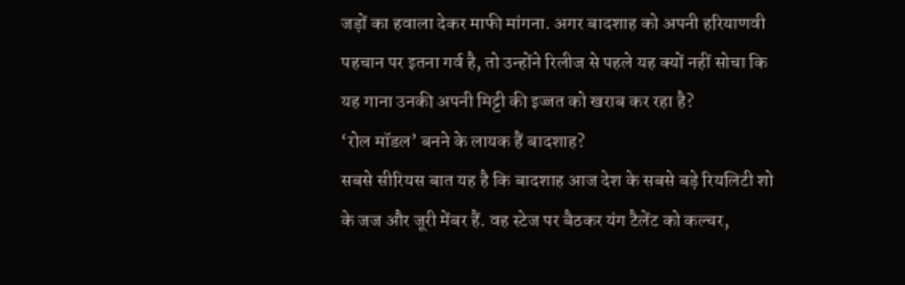जड़ों का हवाला देकर माफी मांगना. अगर बादशाह को अपनी हरियाणवी पहचान पर इतना गर्व है, तो उन्होंने रिलीज से पहले यह क्यों नहीं सोचा कि यह गाना उनकी अपनी मिट्टी की इज्जत को खराब कर रहा है?
‘रोल मॉडल’ बनने के लायक हैं बादशाह?
सबसे सीरियस बात यह है कि बादशाह आज देश के सबसे बड़े रियलिटी शो के जज और जूरी मेंबर हैं. वह स्टेज पर बैठकर यंग टैलेंट को कल्चर,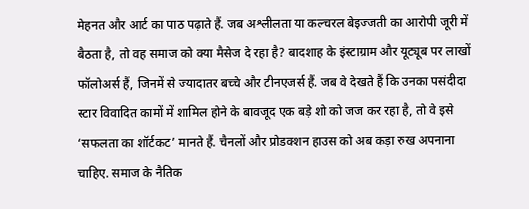मेहनत और आर्ट का पाठ पढ़ाते हैं. जब अश्लीलता या कल्चरल बेइज्जती का आरोपी जूरी में बैठता है, तो वह समाज को क्या मैसेज दे रहा है? बादशाह के इंस्टाग्राम और यूट्यूब पर लाखों फॉलोअर्स हैं, जिनमें से ज्यादातर बच्चे और टीनएजर्स हैं. जब वे देखते हैं कि उनका पसंदीदा स्टार विवादित कामों में शामिल होने के बावजूद एक बड़े शो को जज कर रहा है, तो वे इसे ‘सफलता का शॉर्टकट’ मानते हैं. चैनलों और प्रोडक्शन हाउस को अब कड़ा रुख अपनाना चाहिए. समाज के नैतिक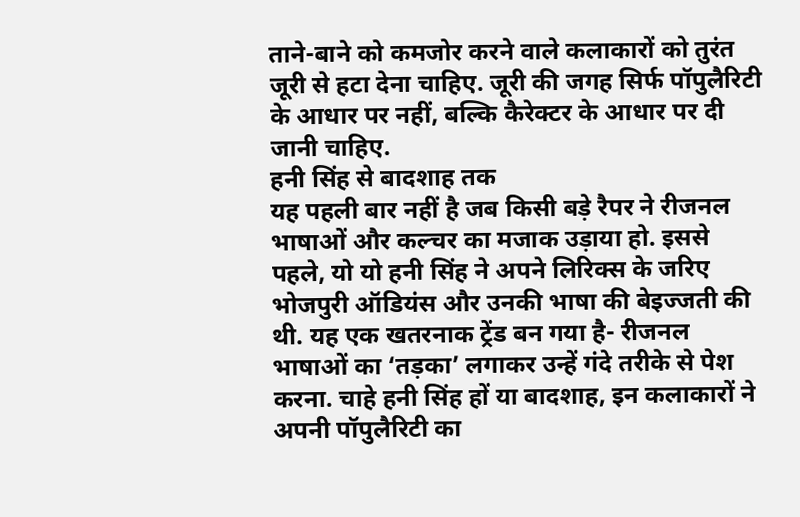ताने-बाने को कमजोर करने वाले कलाकारों को तुरंत जूरी से हटा देना चाहिए. जूरी की जगह सिर्फ पॉपुलैरिटी के आधार पर नहीं, बल्कि कैरेक्टर के आधार पर दी जानी चाहिए.
हनी सिंह से बादशाह तक
यह पहली बार नहीं है जब किसी बड़े रैपर ने रीजनल भाषाओं और कल्चर का मजाक उड़ाया हो. इससे पहले, यो यो हनी सिंह ने अपने लिरिक्स के जरिए भोजपुरी ऑडियंस और उनकी भाषा की बेइज्जती की थी. यह एक खतरनाक ट्रेंड बन गया है- रीजनल भाषाओं का ‘तड़का’ लगाकर उन्हें गंदे तरीके से पेश करना. चाहे हनी सिंह हों या बादशाह, इन कलाकारों ने अपनी पॉपुलैरिटी का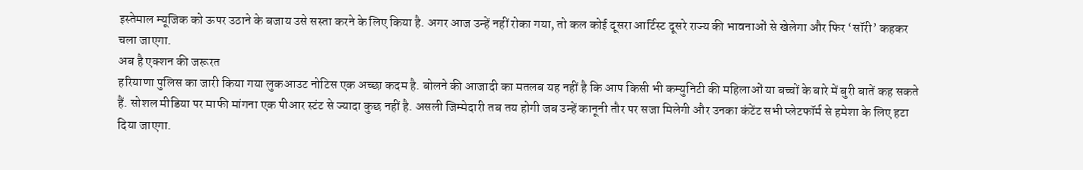इस्तेमाल म्यूजिक को ऊपर उठाने के बजाय उसे सस्ता करने के लिए किया है. अगर आज उन्हें नहीं रोका गया, तो कल कोई दूसरा आर्टिस्ट दूसरे राज्य की भावनाओं से खेलेगा और फिर ‘सॉरी’ कहकर चला जाएगा.
अब है एक्शन की जरूरत
हरियाणा पुलिस का जारी किया गया लुकआउट नोटिस एक अच्छा कदम है. बोलने की आजादी का मतलब यह नहीं है कि आप किसी भी कम्युनिटी की महिलाओं या बच्चों के बारे में बुरी बातें कह सकते हैं. सोशल मीडिया पर माफी मांगना एक पीआर स्टंट से ज्यादा कुछ नहीं है. असली जिम्मेदारी तब तय होगी जब उन्हें कानूनी तौर पर सजा मिलेगी और उनका कंटेंट सभी प्लेटफॉर्म से हमेशा के लिए हटा दिया जाएगा.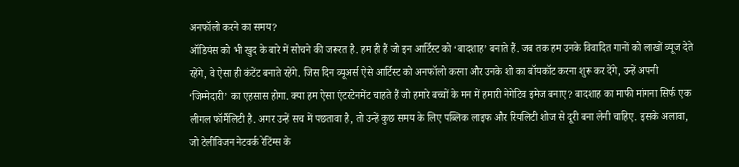अनफॉलो करने का समय?
ऑडियंस को भी खुद के बारे में सोचने की जरूरत है. हम ही हैं जो इन आर्टिस्ट को ‘बादशाह’ बनाते हैं. जब तक हम उनके विवादित गानों को लाखों व्यूज देते रहेंगे, वे ऐसा ही कंटेंट बनाते रहेंगे. जिस दिन व्यूअर्स ऐसे आर्टिस्ट को अनफॉलो करना और उनके शो का बॉयकॉट करना शुरू कर देंगे, उन्हें अपनी ‘जिम्मेदारी’ का एहसास होगा. क्या हम ऐसा एंटरटेनमेंट चाहते हैं जो हमारे बच्चों के मन में हमारी नेगेटिव इमेज बनाए? बादशाह का माफी मांगना सिर्फ एक लीगल फॉर्मैलिटी है. अगर उन्हें सच में पछतावा है, तो उन्हें कुछ समय के लिए पब्लिक लाइफ और रियलिटी शोज से दूरी बना लेनी चाहिए. इसके अलावा, जो टेलीविजन नेटवर्क रेटिंग्स के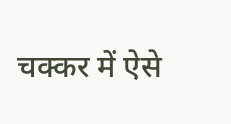चक्कर में ऐसे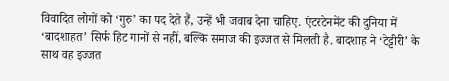विवादित लोगों को ‘गुरु’ का पद देते हैं, उन्हें भी जवाब देना चाहिए. एंटरटेनमेंट की दुनिया में ‘बादशाहत’ सिर्फ हिट गानों से नहीं, बल्कि समाज की इज्जत से मिलती है. बादशाह ने ‘टेट्टीरी’ के साथ वह इज्जत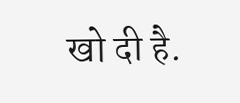खो दी है.